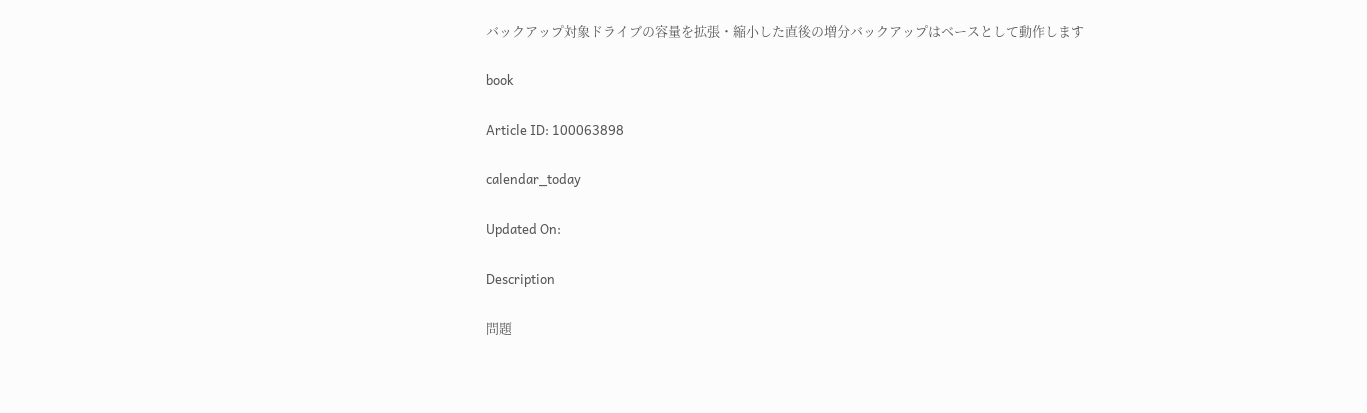バックアップ対象ドライブの容量を拡張・縮小した直後の増分バックアップはベースとして動作します

book

Article ID: 100063898

calendar_today

Updated On:

Description

問題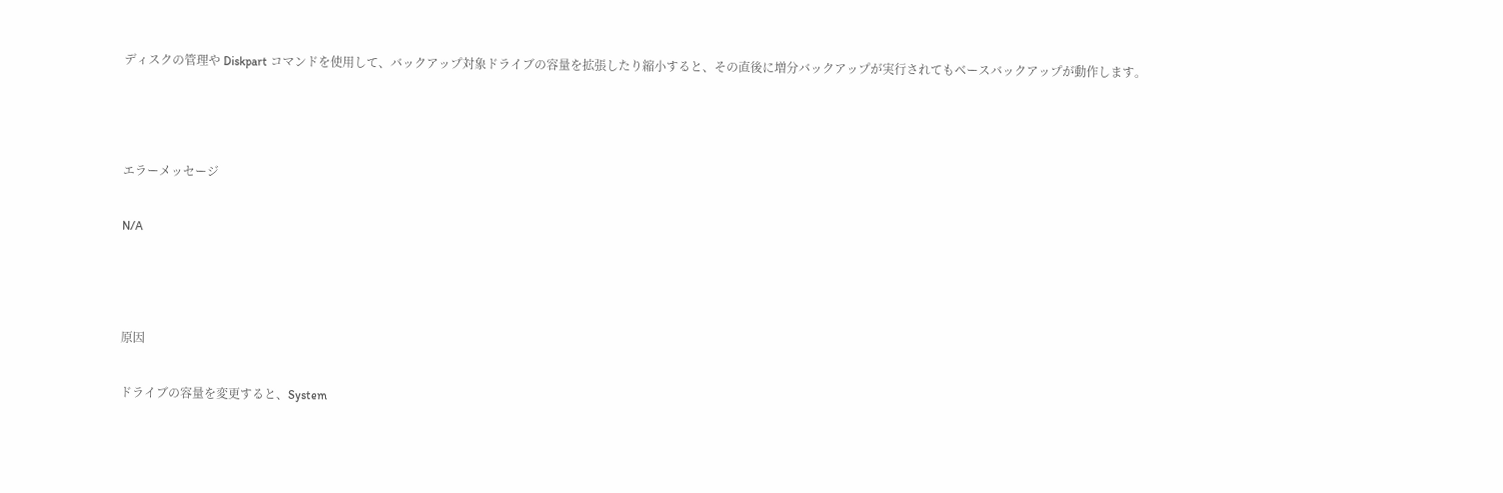ディスクの管理や Diskpart コマンドを使用して、バックアップ対象ドライブの容量を拡張したり縮小すると、その直後に増分バックアップが実行されてもベースバックアップが動作します。



エラーメッセージ

N/A



原因

ドライブの容量を変更すると、System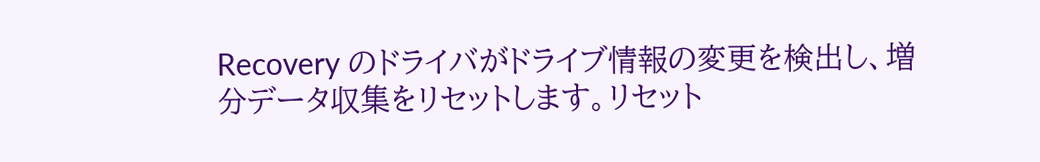Recovery のドライバがドライブ情報の変更を検出し、増分データ収集をリセットします。リセット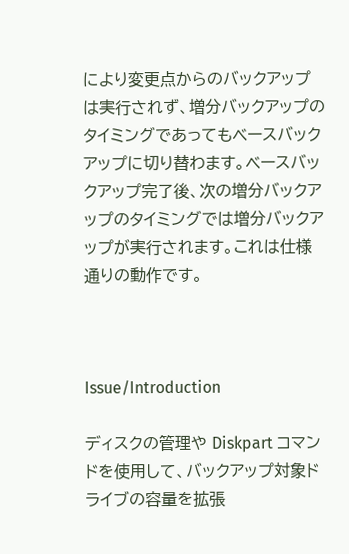により変更点からのバックアップは実行されず、増分バックアップのタイミングであってもベースバックアップに切り替わます。ベースバックアップ完了後、次の増分バックアップのタイミングでは増分バックアップが実行されます。これは仕様通りの動作です。



Issue/Introduction

ディスクの管理や Diskpart コマンドを使用して、バックアップ対象ドライブの容量を拡張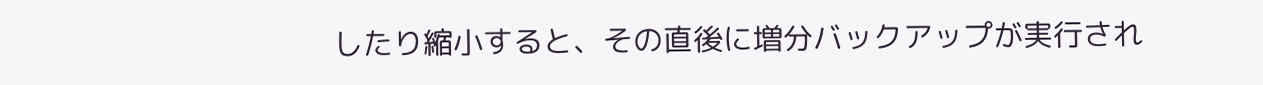したり縮小すると、その直後に増分バックアップが実行され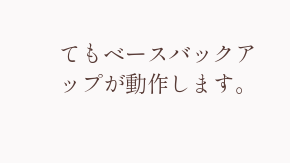てもベースバックアップが動作します。